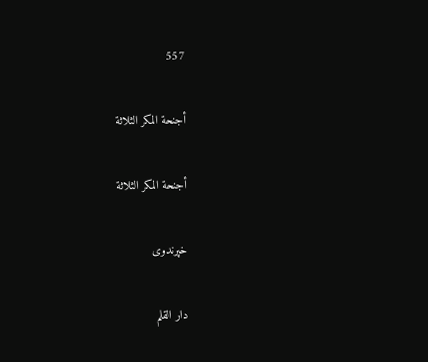557

أجنحة المكر الثلاثة

أجنحة المكر الثلاثة

خپرندوی

دار القلم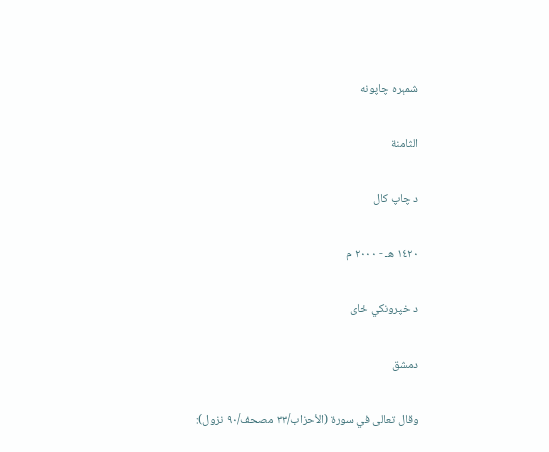شمېره چاپونه

الثامنة

د چاپ کال

١٤٢٠ هـ - ٢٠٠٠ م

د خپرونکي ځای

دمشق

وقال تعالى في سورة (الأحزاب/٣٣ مصحف/٩٠ نزول):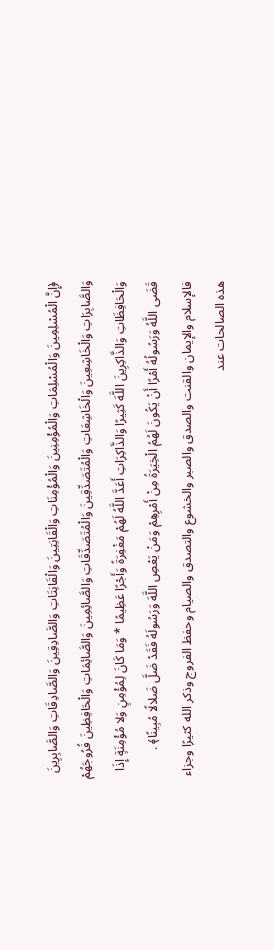﴿إِنَّ الْمُسْلِمِينَ وَالْمُسْلِمَاتِ وَالْمُؤْمِنِينَ وَالْمُؤْمِنَاتِ وَالْقَانِتِينَ وَالْقَانِتَاتِ وَالصَّادِقِينَ وَالصَّادِقَاتِ وَالصَّابِرِينَ وَالصَّابِرَاتِ وَالْخَاشِعِينَ وَالْخَاشِعَاتِ وَالْمُتَصَدِّقِينَ وَالْمُتَصَدِّقَاتِ وَالصَّائِمِينَ وَالصَّائِمَاتِ وَالْحَافِظِينَ فُرُوجَهُمْ وَالْحَافِظَاتِ وَالذَّاكِرِينَ اللَّهَ كَثِيرًا وَالذَّاكِرَاتِ أَعَدَّ اللَّهُ لَهُمْ مَغْفِرَةً وَأَجْرًا عَظِيمًا * وَمَا كَانَ لِمُؤْمِنٍ وَلا مُؤْمِنَةٍ إِذَا قَضَى اللَّهُ وَرَسُولُهُ أَمْرًا أَنْ يَكُونَ لَهُمُ الْخِيَرَةُ مِنْ أَمْرِهِمْ وَمَنْ يَعْصِ اللَّهَ وَرَسُولَهُ فَقَدْ ضَلَّ ضَلالًا مُبِينًا﴾ .
فالإسلام والإيمان والقنت والصدق والصبر والخشوع والتصدق والصيام وحفظ الفروج وذكر الله كثيرًا وجزاء هذه الصالحات عند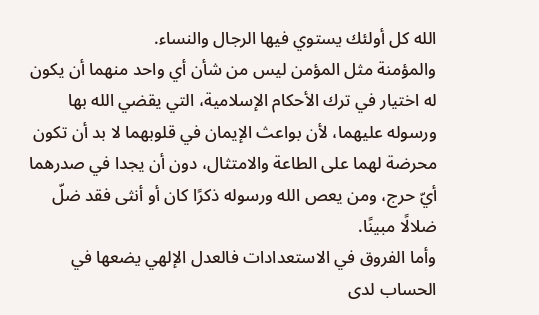الله كل أولئك يستوي فيها الرجال والنساء.
والمؤمنة مثل المؤمن ليس من شأن أي واحد منهما أن يكون له اختيار في ترك الأحكام الإسلامية، التي يقضي الله بها ورسوله عليهما، لأن بواعث الإيمان في قلوبهما لا بد أن تكون محرضة لهما على الطاعة والامتثال، دون أن يجدا في صدرهما أيّ حرج، ومن يعص الله ورسوله ذكرًا كان أو أنثى فقد ضلّ ضلالًا مبينًا.
وأما الفروق في الاستعدادات فالعدل الإلهي يضعها في الحساب لدى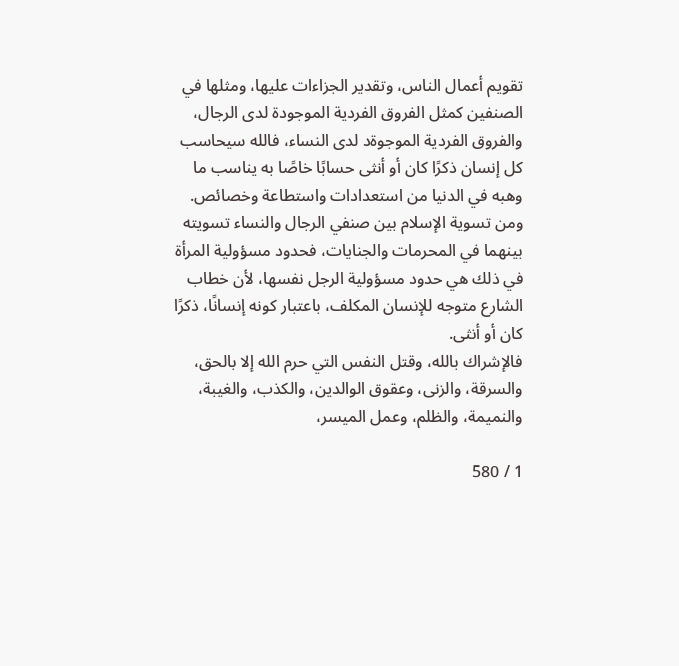تقويم أعمال الناس، وتقدير الجزاءات عليها، ومثلها في الصنفين كمثل الفروق الفردية الموجودة لدى الرجال، والفروق الفردية الموجوةد لدى النساء، فالله سيحاسب كل إنسان ذكرًا كان أو أنثى حسابًا خاصًا به يناسب ما وهبه في الدنيا من استعدادات واستطاعة وخصائص.
ومن تسوية الإسلام بين صنفي الرجال والنساء تسويته بينهما في المحرمات والجنايات، فحدود مسؤولية المرأة في ذلك هي حدود مسؤولية الرجل نفسها، لأن خطاب الشارع متوجه للإنسان المكلف، باعتبار كونه إنسانًا، ذكرًا كان أو أنثى.
فالإشراك بالله، وقتل النفس التي حرم الله إلا بالحق، والسرقة، والزنى، وعقوق الوالدين، والكذب، والغيبة، والنميمة، والظلم، وعمل الميسر،

1 / 580